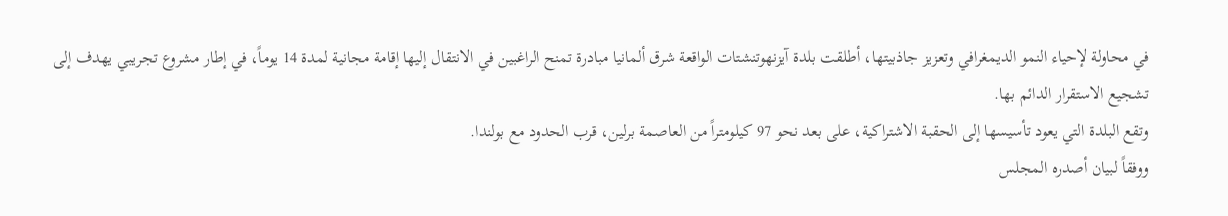في محاولة لإحياء النمو الديمغرافي وتعزيز جاذبيتها، أطلقت بلدة آيزنهوتنشتات الواقعة شرق ألمانيا مبادرة تمنح الراغبين في الانتقال إليها إقامة مجانية لمدة 14 يوماً، في إطار مشروع تجريبي يهدف إلى تشجيع الاستقرار الدائم بها.
وتقع البلدة التي يعود تأسيسها إلى الحقبة الاشتراكية، على بعد نحو 97 كيلومتراً من العاصمة برلين، قرب الحدود مع بولندا.
ووفقاً لبيان أصدره المجلس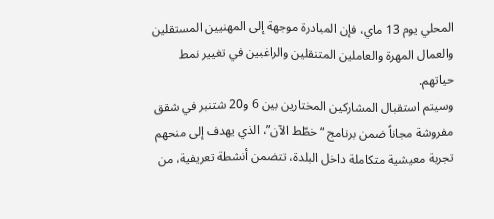المحلي يوم 13 ماي، فإن المبادرة موجهة إلى المهنيين المستقلين والعمال المهرة والعاملين المتنقلين والراغبين في تغيير نمط حياتهم.
وسيتم استقبال المشاركين المختارين بين 6 و20 شتنبر في شقق مفروشة مجاناً ضمن برنامج “خطّط الآن”، الذي يهدف إلى منحهم تجربة معيشية متكاملة داخل البلدة، تتضمن أنشطة تعريفية، من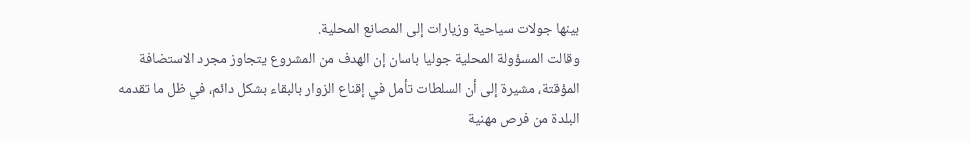بينها جولات سياحية وزيارات إلى المصانع المحلية.
وقالت المسؤولة المحلية جوليا باسان إن الهدف من المشروع يتجاوز مجرد الاستضافة المؤقتة، مشيرة إلى أن السلطات تأمل في إقناع الزوار بالبقاء بشكل دائم، في ظل ما تقدمه البلدة من فرص مهنية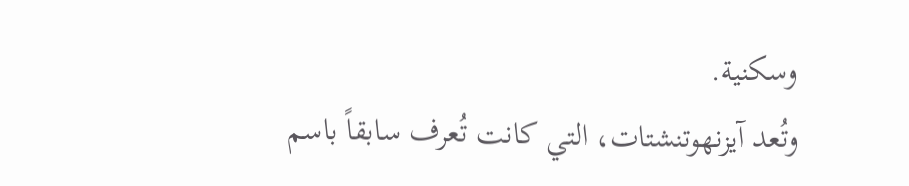وسكنية.
وتُعد آيزنهوتنشتات، التي كانت تُعرف سابقاً باسم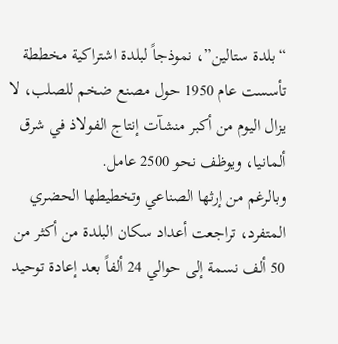“بلدة ستالين”، نموذجاً لبلدة اشتراكية مخططة تأسست عام 1950 حول مصنع ضخم للصلب، لا يزال اليوم من أكبر منشآت إنتاج الفولاذ في شرق ألمانيا، ويوظف نحو 2500 عامل.
وبالرغم من إرثها الصناعي وتخطيطها الحضري المتفرد، تراجعت أعداد سكان البلدة من أكثر من 50 ألف نسمة إلى حوالي 24 ألفاً بعد إعادة توحيد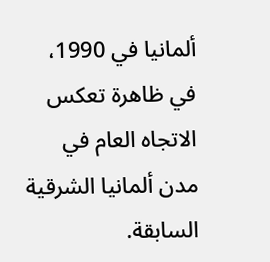ألمانيا في 1990، في ظاهرة تعكس الاتجاه العام في مدن ألمانيا الشرقية السابقة.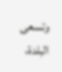وتسعى البلدة،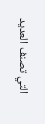التي تصنف العديد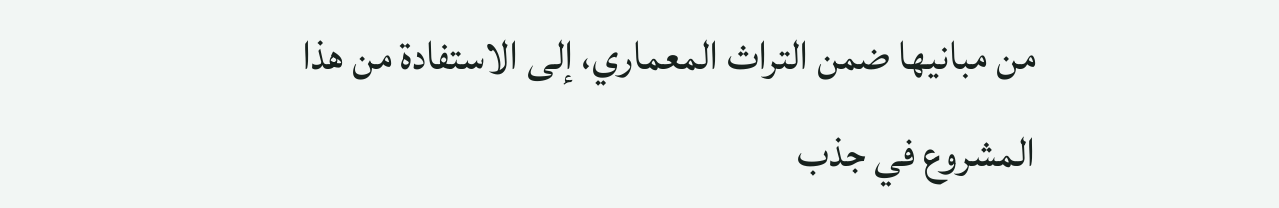من مبانيها ضمن التراث المعماري، إلى الاستفادة من هذا المشروع في جذب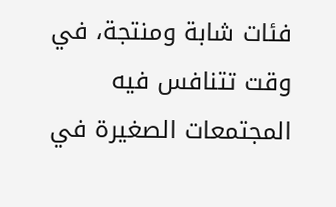فئات شابة ومنتجة، في وقت تتنافس فيه المجتمعات الصغيرة في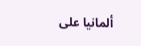ألمانيا على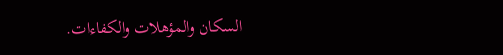السكان والمؤهلات والكفاءات.